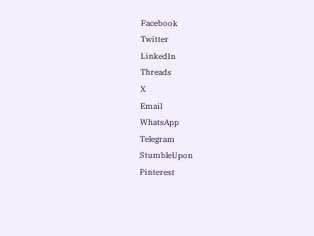Facebook
Twitter
LinkedIn
Threads
X
Email
WhatsApp
Telegram
StumbleUpon
Pinterest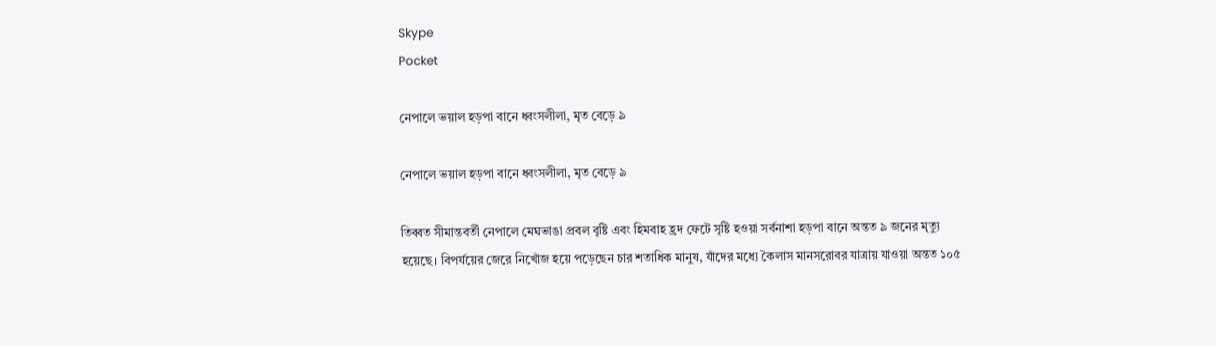Skype
Pocket

নেপালে ভয়াল হড়পা বানে ধ্বংসলীলা, মৃত বেড়ে ৯

নেপালে ভয়াল হড়পা বানে ধ্বংসলীলা, মৃত বেড়ে ৯

তিব্বত সীমান্তবর্তী নেপালে মেঘভাঙা প্রবল বৃষ্টি এবং হিমবাহ হ্রদ ফেটে সৃষ্টি হওয়া সর্বনাশা হড়পা বানে অন্তত ৯ জনের মৃত্যু হয়েছে। বিপর্যয়ের জেরে নিখোঁজ হয়ে পড়েছেন চার শতাধিক মানুষ, যাঁদের মধ্যে কৈলাস মানসরোবর যাত্রায় যাওয়া অন্তত ১০৫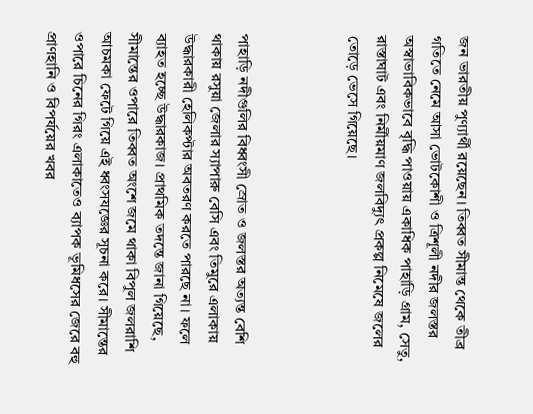জন ভারতীয় পুণ্যার্থী রয়েছেন। তিব্বত সীমান্ত থেকে তীব্র গতিতে নেমে আসা ভোটকোশী ও ত্রিশূলী নদীর জলস্তর অস্বাভাবিকভাবে বৃদ্ধি পাওয়ায় একাধিক পাহাড়ি গ্রাম, সেতু, রাস্তাঘাট এবং নির্মীয়মাণ জলবিদ্যুৎ প্রকল্প নিমেষে জলের তোড়ে ভেসে গিয়েছে।



পাহাড়ি নদীগুলির বিধ্বংসী স্রোত ও জলস্তর অত্যন্ত বেশি থাকায় রসুয়া জেলার স্যাপারু বেসি এবং তিমুরে এলাকায় উদ্ধারকারী হেলিকপ্টার অবতরণ করতে পারছে না। ফলে ব্যাহত হচ্ছে উদ্ধারকাজ। প্রাথমিক তদন্তে জানা গিয়েছে, সীমান্তের ওপারে তিব্বত অংশে জমে থাকা বিপুল জলরাশি আচমকা ফেটে গিয়ে এই ধ্বংসযজ্ঞের সূচনা করে। সীমান্তের ওপারে চিনের গিরং এলাকাতেও ব্যাপক ভূমিধসের জেরে বহু প্রাণহানি ও বিপর্যয়ের খবর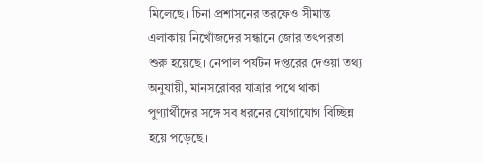মিলেছে। চিনা প্রশাসনের তরফেও সীমান্ত এলাকায় নিখোঁজদের সন্ধানে জোর তৎপরতা শুরু হয়েছে। নেপাল পর্যটন দপ্তরের দেওয়া তথ্য অনুযায়ী, মানসরোবর যাত্রার পথে থাকা পুণ্যার্থীদের সঙ্গে সব ধরনের যোগাযোগ বিচ্ছিন্ন হয়ে পড়েছে।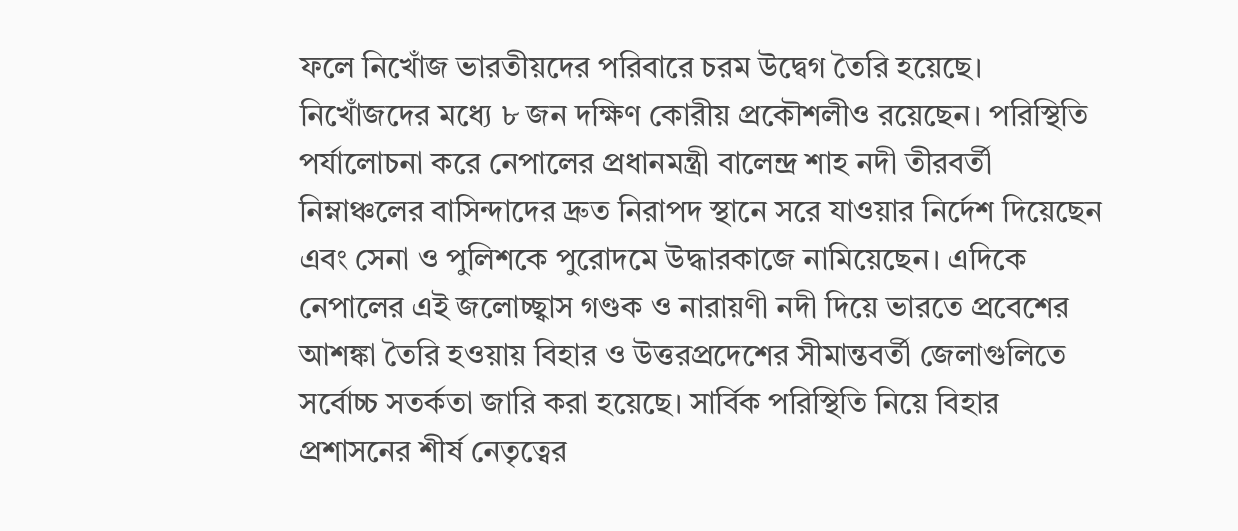ফলে নিখোঁজ ভারতীয়দের পরিবারে চরম উদ্বেগ তৈরি হয়েছে। নিখোঁজদের মধ্যে ৮ জন দক্ষিণ কোরীয় প্রকৌশলীও রয়েছেন। পরিস্থিতি পর্যালোচনা করে নেপালের প্রধানমন্ত্রী বালেন্দ্র শাহ নদী তীরবর্তী নিম্নাঞ্চলের বাসিন্দাদের দ্রুত নিরাপদ স্থানে সরে যাওয়ার নির্দেশ দিয়েছেন এবং সেনা ও পুলিশকে পুরোদমে উদ্ধারকাজে নামিয়েছেন। এদিকে নেপালের এই জলোচ্ছ্বাস গণ্ডক ও নারায়ণী নদী দিয়ে ভারতে প্রবেশের আশঙ্কা তৈরি হওয়ায় বিহার ও উত্তরপ্রদেশের সীমান্তবর্তী জেলাগুলিতে সর্বোচ্চ সতর্কতা জারি করা হয়েছে। সার্বিক পরিস্থিতি নিয়ে বিহার প্রশাসনের শীর্ষ নেতৃত্বের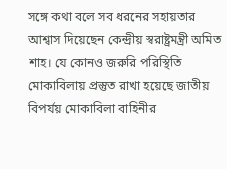সঙ্গে কথা বলে সব ধরনের সহায়তার আশ্বাস দিয়েছেন কেন্দ্রীয় স্বরাষ্ট্রমন্ত্রী অমিত শাহ। যে কোনও জরুরি পরিস্থিতি মোকাবিলায় প্রস্তুত রাখা হয়েছে জাতীয় বিপর্যয় মোকাবিলা বাহিনীর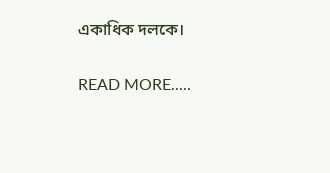একাধিক দলকে।

READ MORE.....